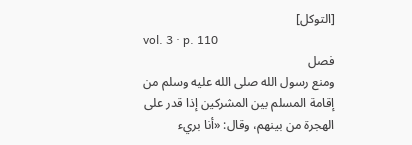[التوكل]
vol. 3 · p. 110
فصل
ومنع رسول الله صلى الله عليه وسلم من إقامة المسلم بين المشركين إذا قدر على الهجرة من بينهم، وقال: «أنا بريء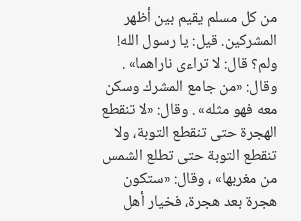من كل مسلم يقيم بين أظهر المشركين. قيل: يا رسول الله! ولم؟ قال: لا تراءى ناراهما» .
وقال: «من جامع المشرك وسكن معه فهو مثله» . وقال: «لا تنقطع الهجرة حتى تنقطع التوبة، ولا تنقطع التوبة حتى تطلع الشمس من مغربها» ، وقال: «ستكون هجرة بعد هجرة، فخيار أهل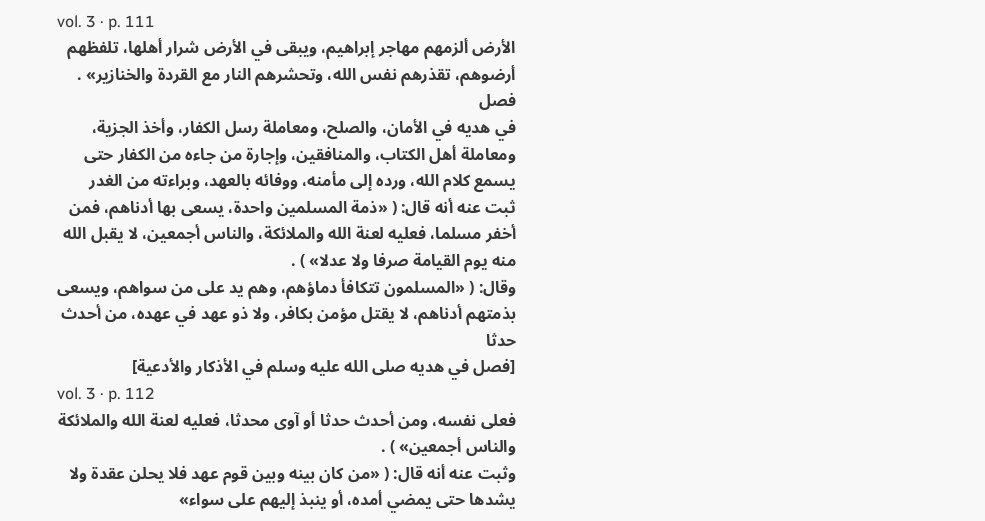vol. 3 · p. 111
الأرض ألزمهم مهاجر إبراهيم، ويبقى في الأرض شرار أهلها، تلفظهم أرضوهم، تقذرهم نفس الله، وتحشرهم النار مع القردة والخنازير» .
فصل
في هديه في الأمان، والصلح، ومعاملة رسل الكفار، وأخذ الجزية، ومعاملة أهل الكتاب، والمنافقين، وإجارة من جاءه من الكفار حتى يسمع كلام الله، ورده إلى مأمنه، ووفائه بالعهد، وبراءته من الغدر
ثبت عنه أنه قال: ( «ذمة المسلمين واحدة، يسعى بها أدناهم، فمن أخفر مسلما، فعليه لعنة الله والملائكة، والناس أجمعين، لا يقبل الله منه يوم القيامة صرفا ولا عدلا» ) .
وقال: ( «المسلمون تتكافأ دماؤهم، وهم يد على من سواهم، ويسعى بذمتهم أدناهم، لا يقتل مؤمن بكافر، ولا ذو عهد في عهده، من أحدث حدثا
[فصل في هديه صلى الله عليه وسلم في الأذكار والأدعية]
vol. 3 · p. 112
فعلى نفسه، ومن أحدث حدثا أو آوى محدثا، فعليه لعنة الله والملائكة والناس أجمعين» ) .
وثبت عنه أنه قال: ( «من كان بينه وبين قوم عهد فلا يحلن عقدة ولا يشدها حتى يمضي أمده، أو ينبذ إليهم على سواء»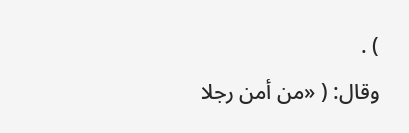) .
وقال: ( «من أمن رجلا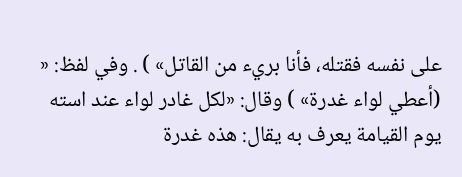على نفسه فقتله، فأنا بريء من القاتل» ) . وفي لفظ: « (أعطي لواء غدرة» ) وقال: «لكل غادر لواء عند استه يوم القيامة يعرف به يقال: هذه غدرة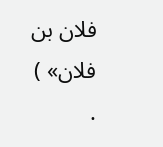فلان بن فلان» ) .